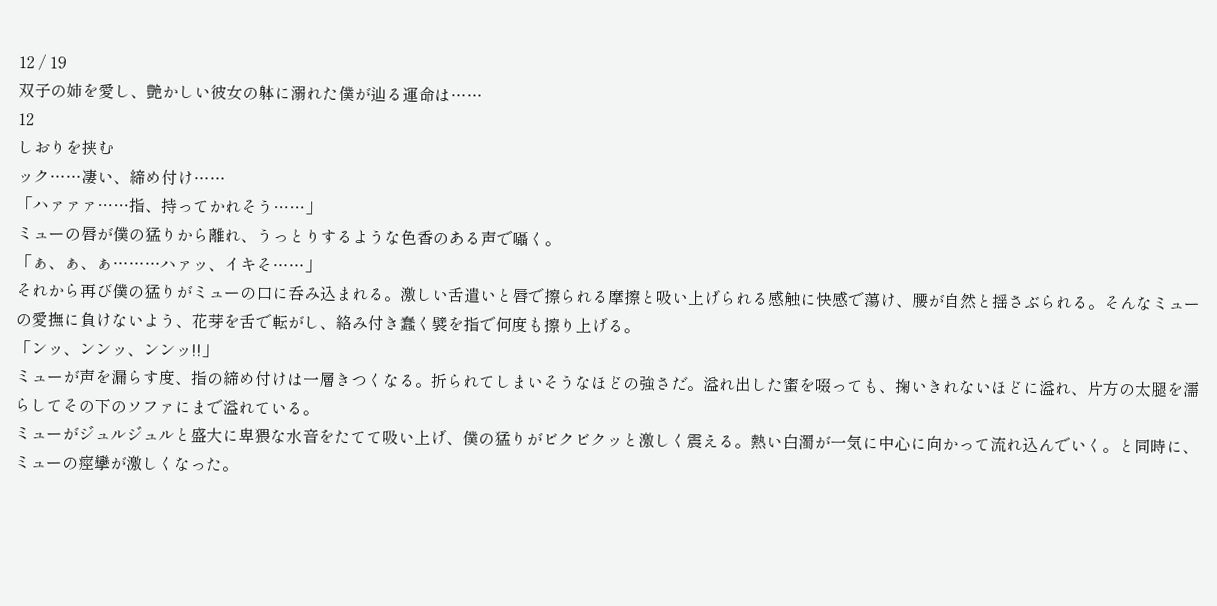12 / 19
双子の姉を愛し、艶かしい彼女の躰に溺れた僕が辿る運命は……
12
しおりを挟む
ック……凄い、締め付け……
「ハァァァ……指、持ってかれそう……」
ミューの唇が僕の猛りから離れ、うっとりするような色香のある声で囁く。
「ぁ、ぁ、ぁ………ハァッ、イキそ……」
それから再び僕の猛りがミューの口に呑み込まれる。激しい舌遣いと唇で擦られる摩擦と吸い上げられる感触に快感で蕩け、腰が自然と揺さぶられる。そんなミューの愛撫に負けないよう、花芽を舌で転がし、絡み付き蠢く襞を指で何度も擦り上げる。
「ンッ、ンンッ、ンンッ!!」
ミューが声を漏らす度、指の締め付けは一層きつくなる。折られてしまいそうなほどの強さだ。溢れ出した蜜を啜っても、掬いきれないほどに溢れ、片方の太腿を濡らしてその下のソファにまで溢れている。
ミューがジュルジュルと盛大に卑猥な水音をたてて吸い上げ、僕の猛りがビクビクッと激しく震える。熱い白濁が一気に中心に向かって流れ込んでいく。と同時に、ミューの痙攣が激しくなった。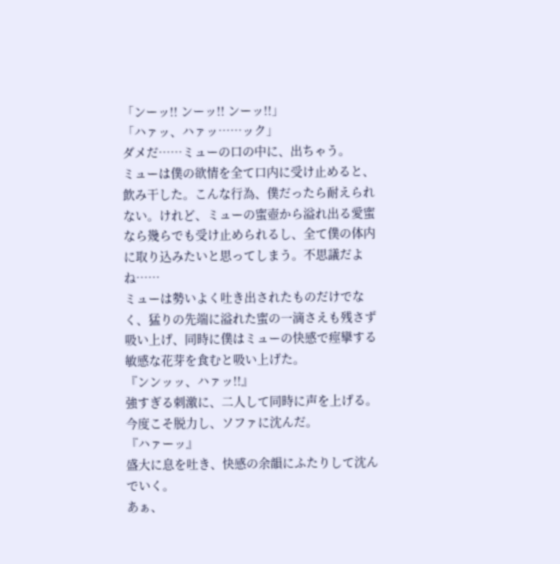「ンーッ!! ンーッ!! ンーッ!!」
「ハァッ、ハァッ……ック」
ダメだ……ミューの口の中に、出ちゃう。
ミューは僕の欲情を全て口内に受け止めると、飲み干した。こんな行為、僕だったら耐えられない。けれど、ミューの蜜壺から溢れ出る愛蜜なら幾らでも受け止められるし、全て僕の体内に取り込みたいと思ってしまう。不思議だよね……
ミューは勢いよく吐き出されたものだけでなく、猛りの先端に溢れた蜜の一滴さえも残さず吸い上げ、同時に僕はミューの快感で痙攣する敏感な花芽を食むと吸い上げた。
『ンンッッ、ハァッ!!』
強すぎる刺激に、二人して同時に声を上げる。
今度こそ脱力し、ソファに沈んだ。
『ハァーッ』
盛大に息を吐き、快感の余韻にふたりして沈んでいく。
あぁ、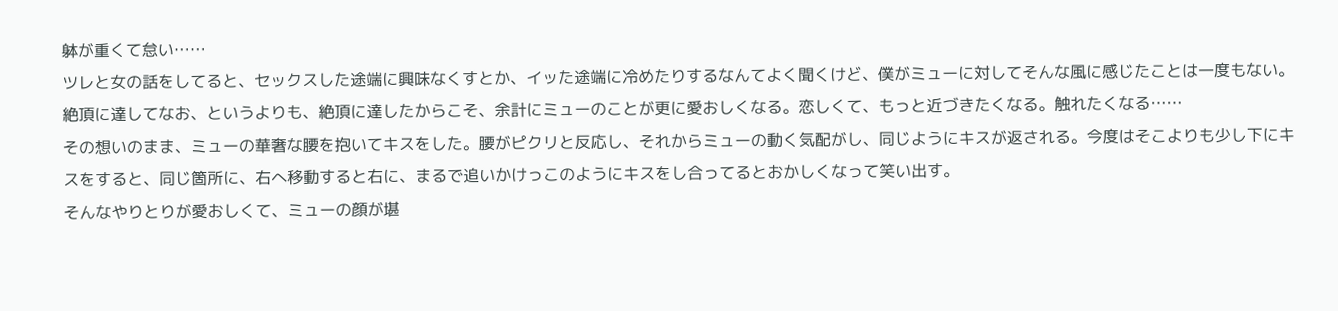躰が重くて怠い……
ツレと女の話をしてると、セックスした途端に興味なくすとか、イッた途端に冷めたりするなんてよく聞くけど、僕がミューに対してそんな風に感じたことは一度もない。絶頂に達してなお、というよりも、絶頂に達したからこそ、余計にミューのことが更に愛おしくなる。恋しくて、もっと近づきたくなる。触れたくなる……
その想いのまま、ミューの華奢な腰を抱いてキスをした。腰がピクリと反応し、それからミューの動く気配がし、同じようにキスが返される。今度はそこよりも少し下にキスをすると、同じ箇所に、右へ移動すると右に、まるで追いかけっこのようにキスをし合ってるとおかしくなって笑い出す。
そんなやりとりが愛おしくて、ミューの顔が堪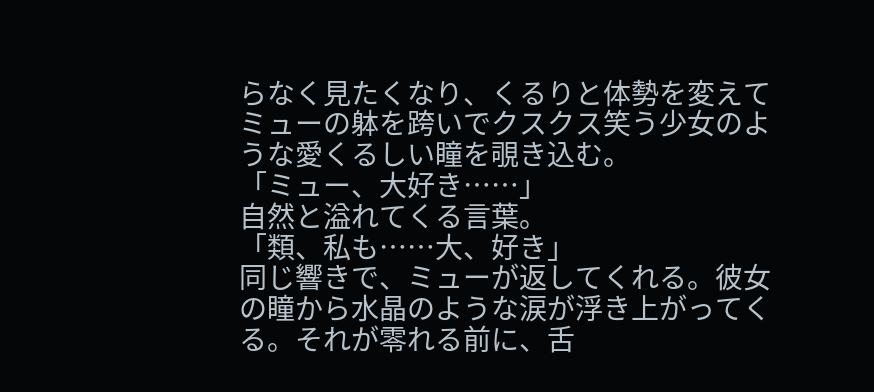らなく見たくなり、くるりと体勢を変えてミューの躰を跨いでクスクス笑う少女のような愛くるしい瞳を覗き込む。
「ミュー、大好き……」
自然と溢れてくる言葉。
「類、私も……大、好き」
同じ響きで、ミューが返してくれる。彼女の瞳から水晶のような涙が浮き上がってくる。それが零れる前に、舌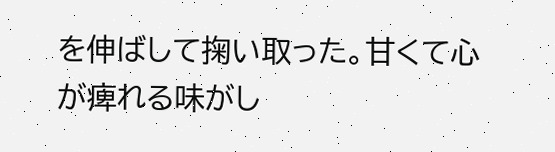を伸ばして掬い取った。甘くて心が痺れる味がし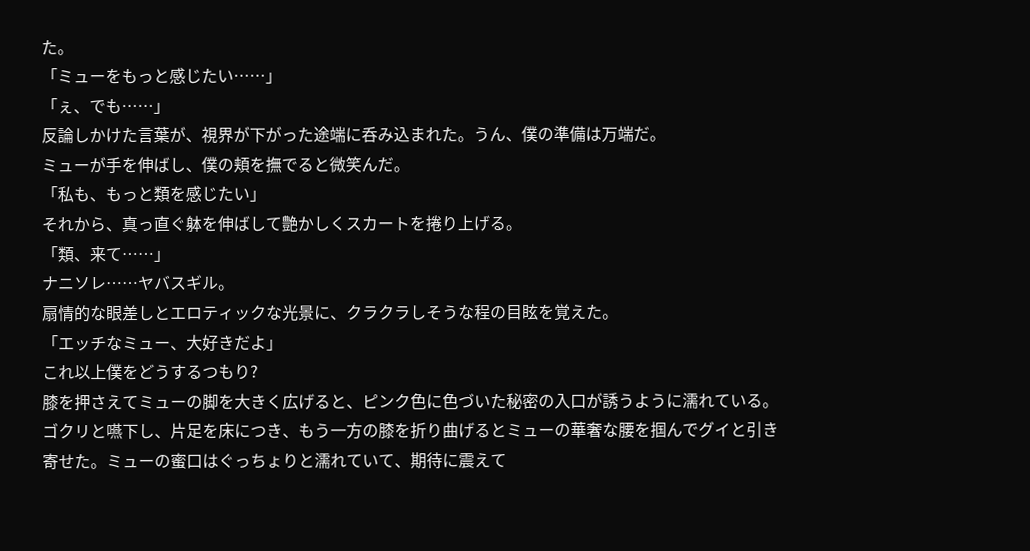た。
「ミューをもっと感じたい……」
「ぇ、でも……」
反論しかけた言葉が、視界が下がった途端に呑み込まれた。うん、僕の準備は万端だ。
ミューが手を伸ばし、僕の頬を撫でると微笑んだ。
「私も、もっと類を感じたい」
それから、真っ直ぐ躰を伸ばして艶かしくスカートを捲り上げる。
「類、来て……」
ナニソレ……ヤバスギル。
扇情的な眼差しとエロティックな光景に、クラクラしそうな程の目眩を覚えた。
「エッチなミュー、大好きだよ」
これ以上僕をどうするつもり?
膝を押さえてミューの脚を大きく広げると、ピンク色に色づいた秘密の入口が誘うように濡れている。ゴクリと嚥下し、片足を床につき、もう一方の膝を折り曲げるとミューの華奢な腰を掴んでグイと引き寄せた。ミューの蜜口はぐっちょりと濡れていて、期待に震えて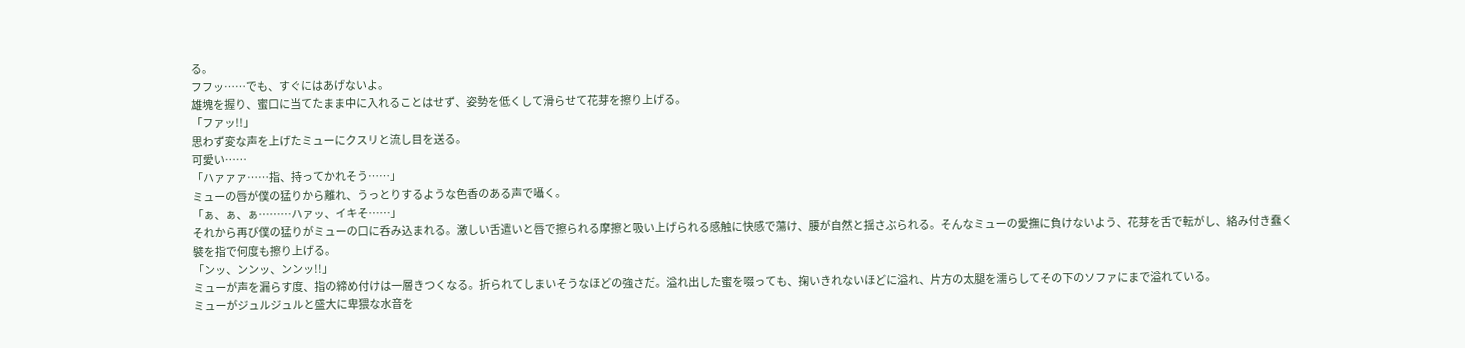る。
フフッ……でも、すぐにはあげないよ。
雄塊を握り、蜜口に当てたまま中に入れることはせず、姿勢を低くして滑らせて花芽を擦り上げる。
「ファッ!!」
思わず変な声を上げたミューにクスリと流し目を送る。
可愛い……
「ハァァァ……指、持ってかれそう……」
ミューの唇が僕の猛りから離れ、うっとりするような色香のある声で囁く。
「ぁ、ぁ、ぁ………ハァッ、イキそ……」
それから再び僕の猛りがミューの口に呑み込まれる。激しい舌遣いと唇で擦られる摩擦と吸い上げられる感触に快感で蕩け、腰が自然と揺さぶられる。そんなミューの愛撫に負けないよう、花芽を舌で転がし、絡み付き蠢く襞を指で何度も擦り上げる。
「ンッ、ンンッ、ンンッ!!」
ミューが声を漏らす度、指の締め付けは一層きつくなる。折られてしまいそうなほどの強さだ。溢れ出した蜜を啜っても、掬いきれないほどに溢れ、片方の太腿を濡らしてその下のソファにまで溢れている。
ミューがジュルジュルと盛大に卑猥な水音を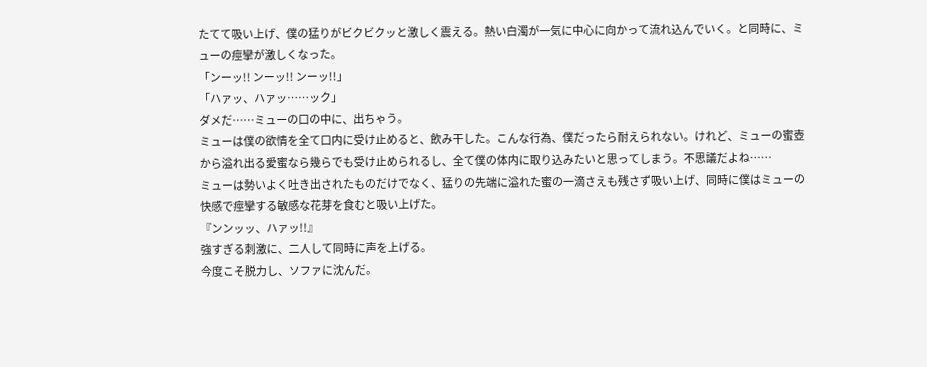たてて吸い上げ、僕の猛りがビクビクッと激しく震える。熱い白濁が一気に中心に向かって流れ込んでいく。と同時に、ミューの痙攣が激しくなった。
「ンーッ!! ンーッ!! ンーッ!!」
「ハァッ、ハァッ……ック」
ダメだ……ミューの口の中に、出ちゃう。
ミューは僕の欲情を全て口内に受け止めると、飲み干した。こんな行為、僕だったら耐えられない。けれど、ミューの蜜壺から溢れ出る愛蜜なら幾らでも受け止められるし、全て僕の体内に取り込みたいと思ってしまう。不思議だよね……
ミューは勢いよく吐き出されたものだけでなく、猛りの先端に溢れた蜜の一滴さえも残さず吸い上げ、同時に僕はミューの快感で痙攣する敏感な花芽を食むと吸い上げた。
『ンンッッ、ハァッ!!』
強すぎる刺激に、二人して同時に声を上げる。
今度こそ脱力し、ソファに沈んだ。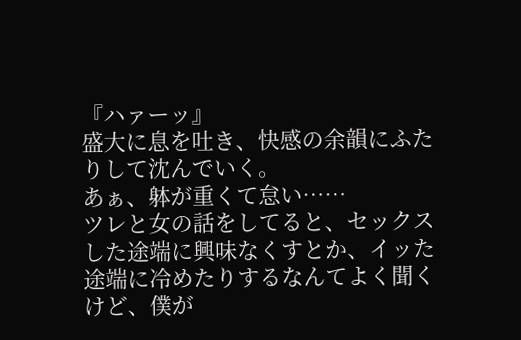『ハァーッ』
盛大に息を吐き、快感の余韻にふたりして沈んでいく。
あぁ、躰が重くて怠い……
ツレと女の話をしてると、セックスした途端に興味なくすとか、イッた途端に冷めたりするなんてよく聞くけど、僕が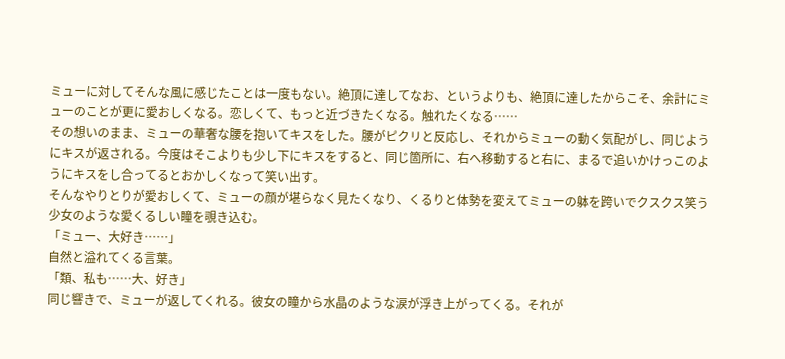ミューに対してそんな風に感じたことは一度もない。絶頂に達してなお、というよりも、絶頂に達したからこそ、余計にミューのことが更に愛おしくなる。恋しくて、もっと近づきたくなる。触れたくなる……
その想いのまま、ミューの華奢な腰を抱いてキスをした。腰がピクリと反応し、それからミューの動く気配がし、同じようにキスが返される。今度はそこよりも少し下にキスをすると、同じ箇所に、右へ移動すると右に、まるで追いかけっこのようにキスをし合ってるとおかしくなって笑い出す。
そんなやりとりが愛おしくて、ミューの顔が堪らなく見たくなり、くるりと体勢を変えてミューの躰を跨いでクスクス笑う少女のような愛くるしい瞳を覗き込む。
「ミュー、大好き……」
自然と溢れてくる言葉。
「類、私も……大、好き」
同じ響きで、ミューが返してくれる。彼女の瞳から水晶のような涙が浮き上がってくる。それが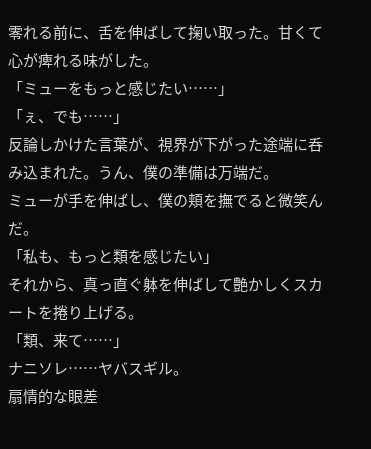零れる前に、舌を伸ばして掬い取った。甘くて心が痺れる味がした。
「ミューをもっと感じたい……」
「ぇ、でも……」
反論しかけた言葉が、視界が下がった途端に呑み込まれた。うん、僕の準備は万端だ。
ミューが手を伸ばし、僕の頬を撫でると微笑んだ。
「私も、もっと類を感じたい」
それから、真っ直ぐ躰を伸ばして艶かしくスカートを捲り上げる。
「類、来て……」
ナニソレ……ヤバスギル。
扇情的な眼差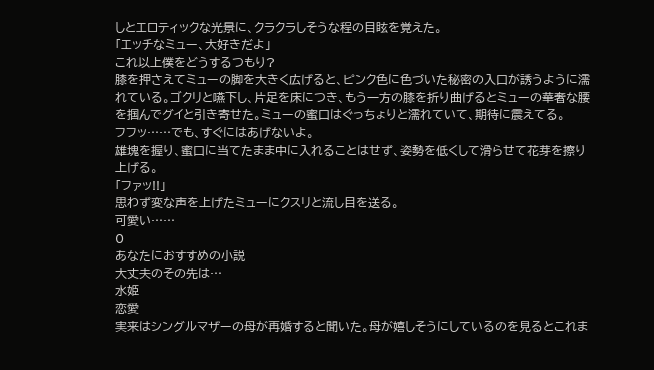しとエロティックな光景に、クラクラしそうな程の目眩を覚えた。
「エッチなミュー、大好きだよ」
これ以上僕をどうするつもり?
膝を押さえてミューの脚を大きく広げると、ピンク色に色づいた秘密の入口が誘うように濡れている。ゴクリと嚥下し、片足を床につき、もう一方の膝を折り曲げるとミューの華奢な腰を掴んでグイと引き寄せた。ミューの蜜口はぐっちょりと濡れていて、期待に震えてる。
フフッ……でも、すぐにはあげないよ。
雄塊を握り、蜜口に当てたまま中に入れることはせず、姿勢を低くして滑らせて花芽を擦り上げる。
「ファッ!!」
思わず変な声を上げたミューにクスリと流し目を送る。
可愛い……
0
あなたにおすすめの小説
大丈夫のその先は…
水姫
恋愛
実来はシングルマザーの母が再婚すると聞いた。母が嬉しそうにしているのを見るとこれま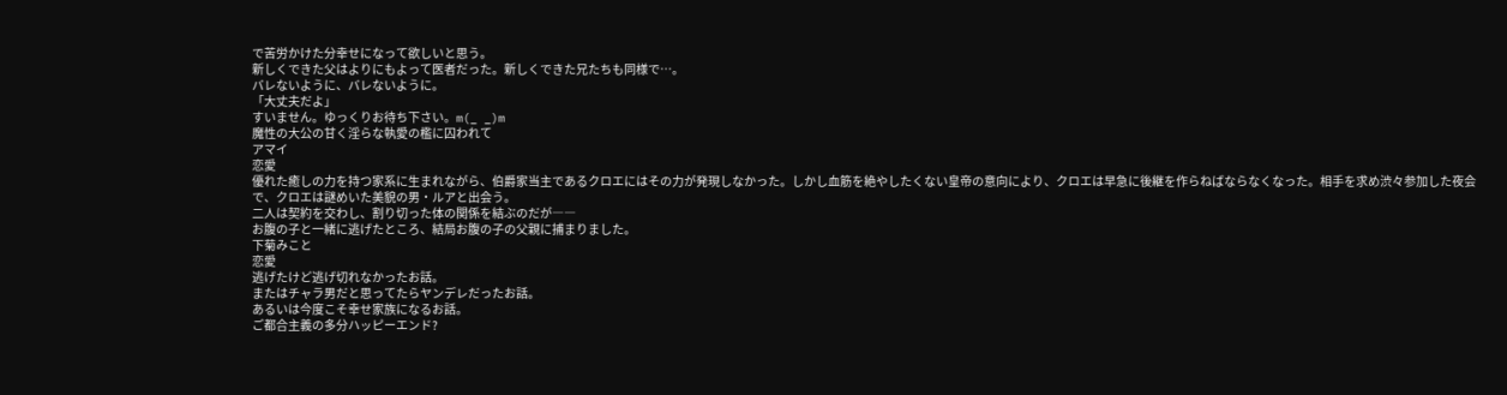で苦労かけた分幸せになって欲しいと思う。
新しくできた父はよりにもよって医者だった。新しくできた兄たちも同様で…。
バレないように、バレないように。
「大丈夫だよ」
すいません。ゆっくりお待ち下さい。m(_ _)m
魔性の大公の甘く淫らな執愛の檻に囚われて
アマイ
恋愛
優れた癒しの力を持つ家系に生まれながら、伯爵家当主であるクロエにはその力が発現しなかった。しかし血筋を絶やしたくない皇帝の意向により、クロエは早急に後継を作らねばならなくなった。相手を求め渋々参加した夜会で、クロエは謎めいた美貌の男・ルアと出会う。
二人は契約を交わし、割り切った体の関係を結ぶのだが――
お腹の子と一緒に逃げたところ、結局お腹の子の父親に捕まりました。
下菊みこと
恋愛
逃げたけど逃げ切れなかったお話。
またはチャラ男だと思ってたらヤンデレだったお話。
あるいは今度こそ幸せ家族になるお話。
ご都合主義の多分ハッピーエンド?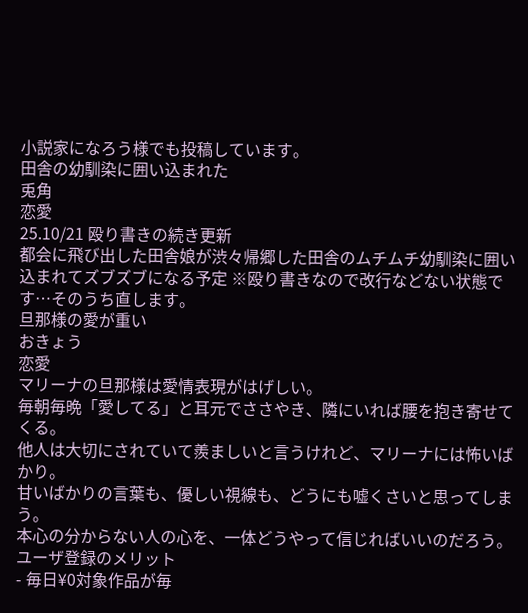小説家になろう様でも投稿しています。
田舎の幼馴染に囲い込まれた
兎角
恋愛
25.10/21 殴り書きの続き更新
都会に飛び出した田舎娘が渋々帰郷した田舎のムチムチ幼馴染に囲い込まれてズブズブになる予定 ※殴り書きなので改行などない状態です…そのうち直します。
旦那様の愛が重い
おきょう
恋愛
マリーナの旦那様は愛情表現がはげしい。
毎朝毎晩「愛してる」と耳元でささやき、隣にいれば腰を抱き寄せてくる。
他人は大切にされていて羨ましいと言うけれど、マリーナには怖いばかり。
甘いばかりの言葉も、優しい視線も、どうにも嘘くさいと思ってしまう。
本心の分からない人の心を、一体どうやって信じればいいのだろう。
ユーザ登録のメリット
- 毎日¥0対象作品が毎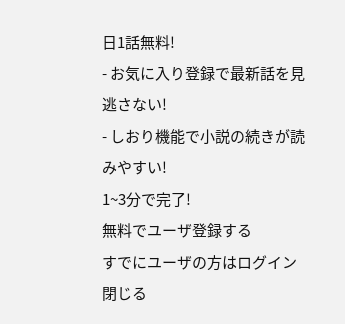日1話無料!
- お気に入り登録で最新話を見逃さない!
- しおり機能で小説の続きが読みやすい!
1~3分で完了!
無料でユーザ登録する
すでにユーザの方はログイン
閉じる